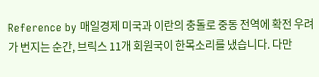Reference by 매일경제 미국과 이란의 충돌로 중동 전역에 확전 우려가 번지는 순간, 브릭스 11개 회원국이 한목소리를 냈습니다. 다만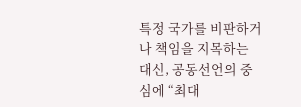특정 국가를 비판하거나 책임을 지목하는 대신, 공동선언의 중심에 “최대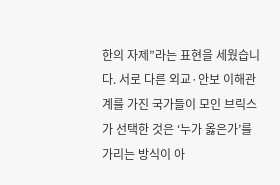한의 자제”라는 표현을 세웠습니다. 서로 다른 외교·안보 이해관계를 가진 국가들이 모인 브릭스가 선택한 것은 ‘누가 옳은가’를 가리는 방식이 아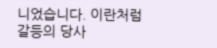니었습니다. 이란처럼 갈등의 당사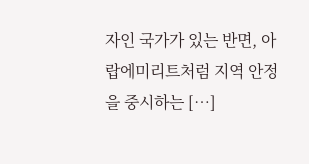자인 국가가 있는 반면, 아랍에미리트처럼 지역 안정을 중시하는 […]